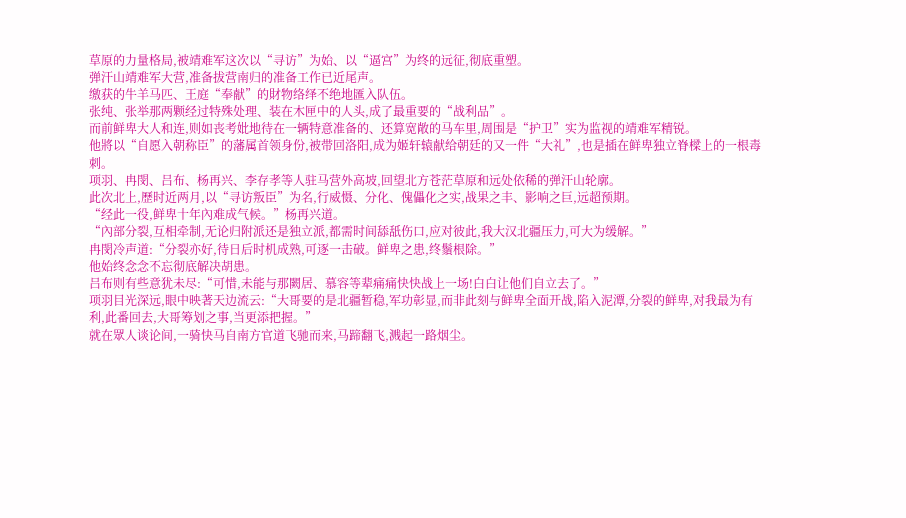草原的力量格局,被靖难军这次以“寻访”为始、以“逼宫”为终的远征,彻底重塑。
弹汗山靖难军大营,准备拔营南归的准备工作已近尾声。
缴获的牛羊马匹、王庭“奉献”的財物络绎不绝地匯入队伍。
张纯、张举那两颗经过特殊处理、装在木匣中的人头,成了最重要的“战利品”。
而前鲜卑大人和连,则如丧考妣地待在一辆特意准备的、还算宽敞的马车里,周围是“护卫”实为监视的靖难军精锐。
他將以“自愿入朝称臣”的藩属首领身份,被带回洛阳,成为姬轩辕献给朝廷的又一件“大礼”,也是插在鲜卑独立脊樑上的一根毒刺。
项羽、冉閔、吕布、杨再兴、李存孝等人驻马营外高坡,回望北方苍茫草原和远处依稀的弹汗山轮廓。
此次北上,歷时近两月,以“寻访叛臣”为名,行威慑、分化、傀儡化之实,战果之丰、影响之巨,远超预期。
“经此一役,鲜卑十年內难成气候。”杨再兴道。
“內部分裂,互相牵制,无论归附派还是独立派,都需时间舔舐伤口,应对彼此,我大汉北疆压力,可大为缓解。”
冉閔冷声道:“分裂亦好,待日后时机成熟,可逐一击破。鲜卑之患,终鬚根除。”
他始终念念不忘彻底解决胡患。
吕布则有些意犹未尽:“可惜,未能与那闕居、慕容等辈痛痛快快战上一场!白白让他们自立去了。”
项羽目光深远,眼中映著天边流云:“大哥要的是北疆暂稳,军功彰显,而非此刻与鲜卑全面开战,陷入泥潭,分裂的鲜卑,对我最为有利,此番回去,大哥筹划之事,当更添把握。”
就在眾人谈论间,一骑快马自南方官道飞驰而来,马蹄翻飞,溅起一路烟尘。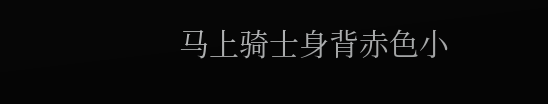马上骑士身背赤色小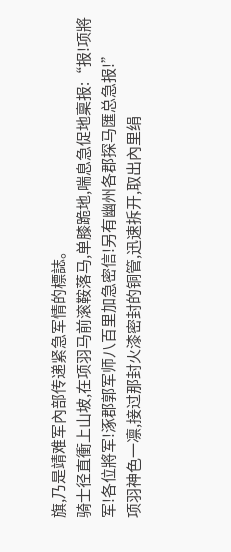旗,乃是靖难军內部传递紧急军情的標誌。
骑士径直衝上山坡,在项羽马前滚鞍落马,单膝跪地,喘息急促地稟报:“报!项將军!各位將军!涿郡郭军师八百里加急密信!另有幽州各郡探马匯总急报!”
项羽神色一凛,接过那封火漆密封的铜管,迅速拆开,取出內里绢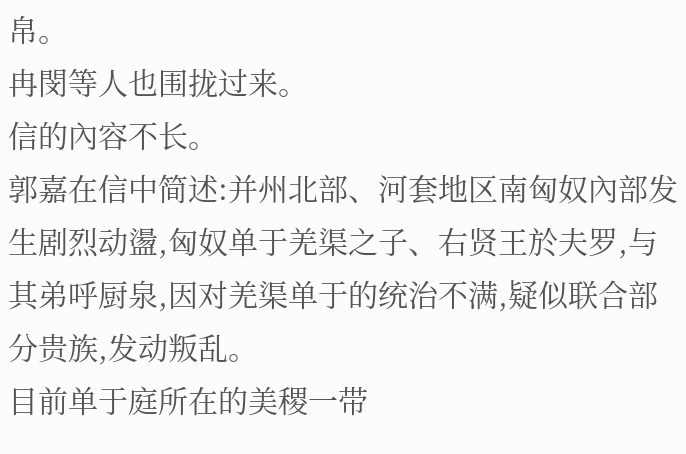帛。
冉閔等人也围拢过来。
信的內容不长。
郭嘉在信中简述:并州北部、河套地区南匈奴內部发生剧烈动盪,匈奴单于羌渠之子、右贤王於夫罗,与其弟呼厨泉,因对羌渠单于的统治不满,疑似联合部分贵族,发动叛乱。
目前单于庭所在的美稷一带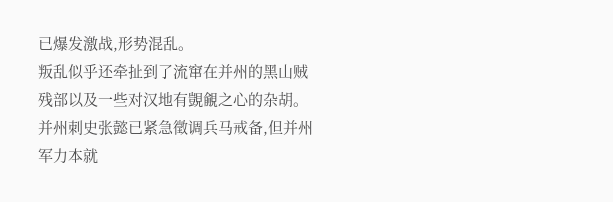已爆发激战,形势混乱。
叛乱似乎还牵扯到了流窜在并州的黑山贼残部以及一些对汉地有覬覦之心的杂胡。
并州刺史张懿已紧急徵调兵马戒备,但并州军力本就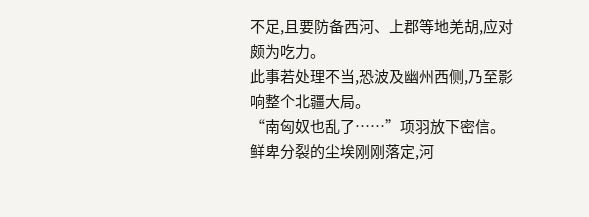不足,且要防备西河、上郡等地羌胡,应对颇为吃力。
此事若处理不当,恐波及幽州西侧,乃至影响整个北疆大局。
“南匈奴也乱了……”项羽放下密信。
鲜卑分裂的尘埃刚刚落定,河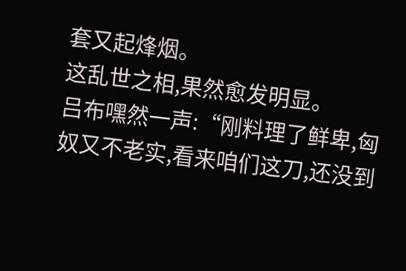套又起烽烟。
这乱世之相,果然愈发明显。
吕布嘿然一声:“刚料理了鲜卑,匈奴又不老实,看来咱们这刀,还没到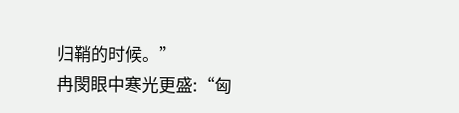归鞘的时候。”
冉閔眼中寒光更盛:“匈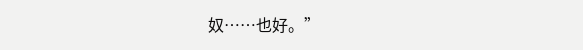奴……也好。”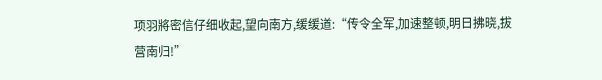项羽將密信仔细收起,望向南方,缓缓道:“传令全军,加速整顿,明日拂晓,拔营南归!”